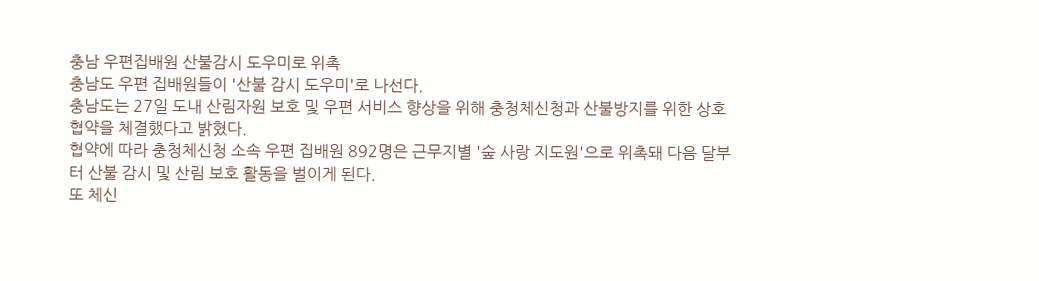충남 우편집배원 산불감시 도우미로 위촉
충남도 우편 집배원들이 '산불 감시 도우미'로 나선다.
충남도는 27일 도내 산림자원 보호 및 우편 서비스 향상을 위해 충청체신청과 산불방지를 위한 상호협약을 체결했다고 밝혔다.
협약에 따라 충청체신청 소속 우편 집배원 892명은 근무지별 '숲 사랑 지도원'으로 위촉돼 다음 달부터 산불 감시 및 산림 보호 활동을 벌이게 된다.
또 체신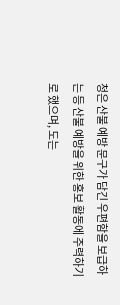청은 산불 예방 문구가 담긴 우편함을 보급하는 등 산불 예방을 위한 홍보 활동에 주력하기로 했으며, 도는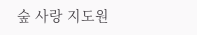숲 사랑 지도원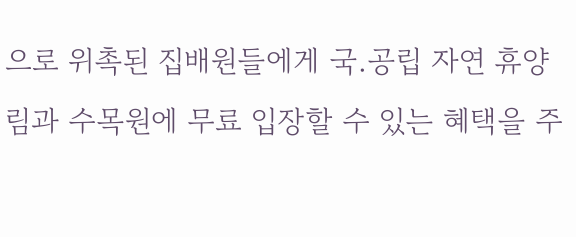으로 위촉된 집배원들에게 국.공립 자연 휴양림과 수목원에 무료 입장할 수 있는 혜택을 주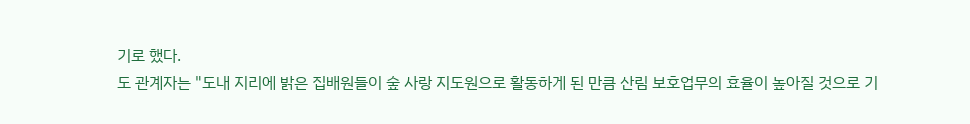기로 했다.
도 관계자는 "도내 지리에 밝은 집배원들이 숲 사랑 지도원으로 활동하게 된 만큼 산림 보호업무의 효율이 높아질 것으로 기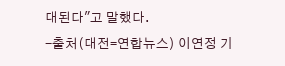대된다"고 말했다.
-출처(대전=연합뉴스) 이연정 기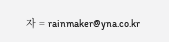자 = rainmaker@yna.co.kr